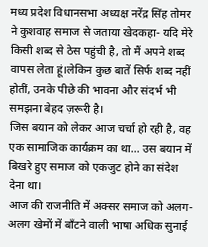मध्य प्रदेश विधानसभा अध्यक्ष नरेंद्र सिंह तोमर ने कुशवाह समाज से जताया खेदकहा- यदि मेरे किसी शब्द से ठेस पहुंची है, तो मैं अपने शब्द वापस लेता हूं।लेकिन कुछ बातें सिर्फ शब्द नहीं होतीं, उनके पीछे की भावना और संदर्भ भी समझना बेहद ज़रूरी है।
जिस बयान को लेकर आज चर्चा हो रही है, वह एक सामाजिक कार्यक्रम का था… उस बयान में बिखरे हुए समाज को एकजुट होने का संदेश देना था।
आज की राजनीति में अक्सर समाज को अलग-अलग खेमों में बाँटने वाली भाषा अधिक सुनाई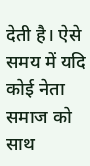देती है। ऐसे समय में यदि कोई नेता समाज को साथ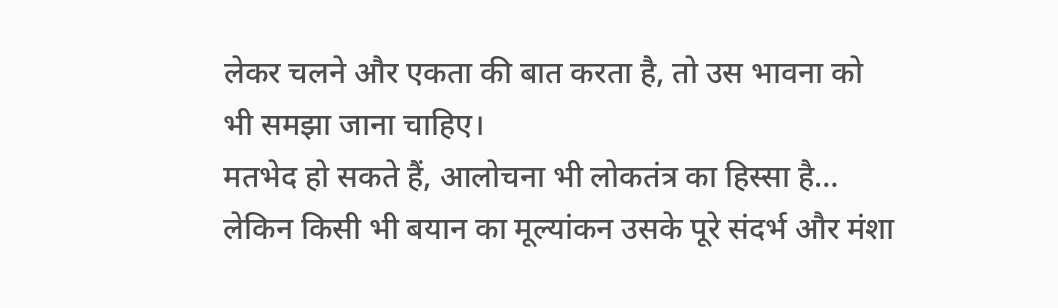लेकर चलने और एकता की बात करता है, तो उस भावना को भी समझा जाना चाहिए।
मतभेद हो सकते हैं, आलोचना भी लोकतंत्र का हिस्सा है… लेकिन किसी भी बयान का मूल्यांकन उसके पूरे संदर्भ और मंशा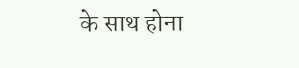के साथ होना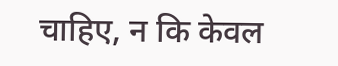चाहिए, न कि केवल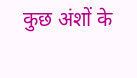कुछ अंशों के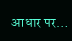आधार पर…